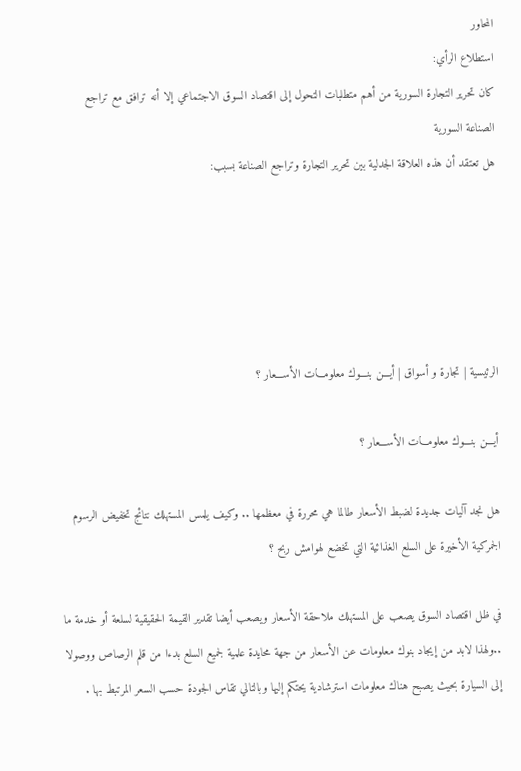المحاور
استطلاع الرأي:
كان تحرير التجارة السورية من أهم متطلبات التحول إلى اقتصاد السوق الاجتماعي إلا أنه ترافق مع تراجع الصناعة السورية
هل تعتقد أن هذه العلاقة الجدلية بين تحرير التجارة وتراجع الصناعة بسبب:





الرئيسية | تجارة و أسواق | أيـــن بنـــوك معلومـــات الأســـعار ؟

أيـــن بنـــوك معلومـــات الأســـعار ؟

هل نجد آليات جديدة لضبط الأسعار طالما هي محررة في معظمها .. وكيف يلمس المستهلك نتائج تخفيض الرسوم الجمركية الأخيرة على السلع الغذائية التي تخضع لهوامش ربح ؟

في ظل اقتصاد السوق يصعب على المستهلك ملاحقة الأسعار ويصعب أيضا تقدير القيمة الحقيقية لسلعة أو خدمة ما ..ولهذا لابد من إيجاد بنوك معلومات عن الأسعار من جهة محايدة علمية لجميع السلع بدءا من قلم الرصاص ووصولا إلى السيارة بحيث يصبح هناك معلومات استرشادية يحتكم إليها وبالتالي تقاس الجودة حسب السعر المرتبط بها .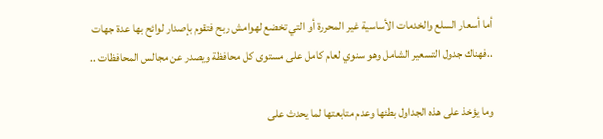أما أسعار السلع والخدمات الأساسية غير المحررة أو التي تخضع لهوامش ربح فتقوم بإصدار لوائح بها عدة جهات ..فهناك جدول التسعير الشامل وهو سنوي لعام كامل على مستوى كل محافظة ويصدر عن مجالس المحافظات ..

وما يؤخذ على هذه الجداول بطئها وعدم متابعتها لما يحدث على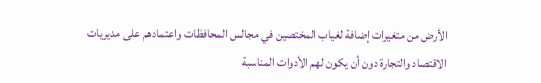الأرض من متغيرات إضافة لغياب المختصين في مجالس المحافظات واعتمادهم على مديريات الاقتصاد والتجارة دون أن يكون لهم الأدوات المناسبة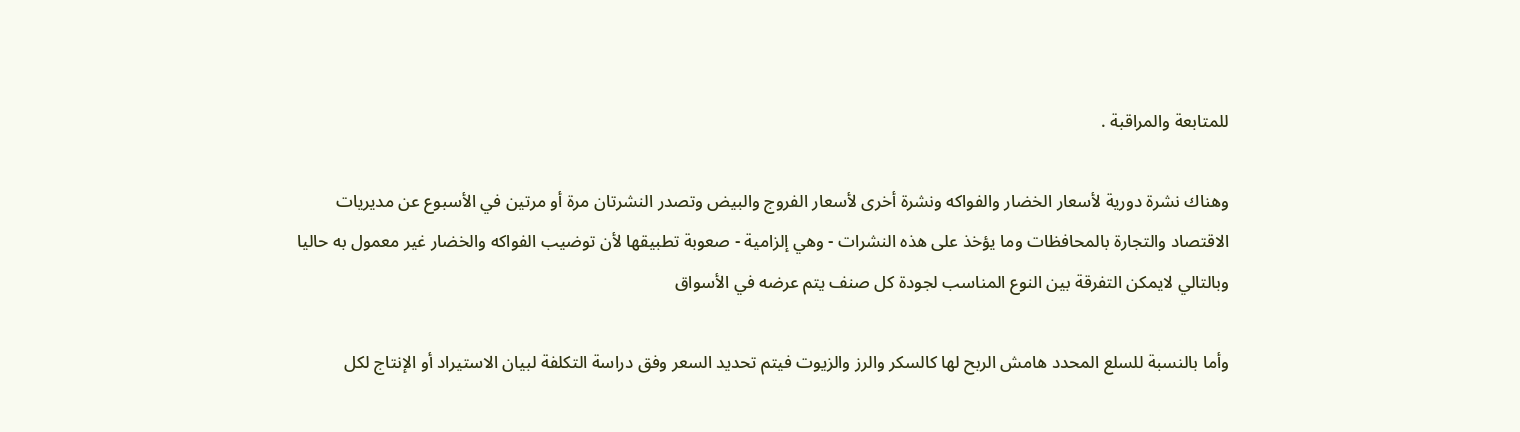للمتابعة والمراقبة .

وهناك نشرة دورية لأسعار الخضار والفواكه ونشرة أخرى لأسعار الفروج والبيض وتصدر النشرتان مرة أو مرتين في الأسبوع عن مديريات الاقتصاد والتجارة بالمحافظات وما يؤخذ على هذه النشرات - وهي إلزامية - صعوبة تطبيقها لأن توضيب الفواكه والخضار غير معمول به حاليا وبالتالي لايمكن التفرقة بين النوع المناسب لجودة كل صنف يتم عرضه في الأسواق

وأما بالنسبة للسلع المحدد هامش الربح لها كالسكر والرز والزيوت فيتم تحديد السعر وفق دراسة التكلفة لبيان الاستيراد أو الإنتاج لكل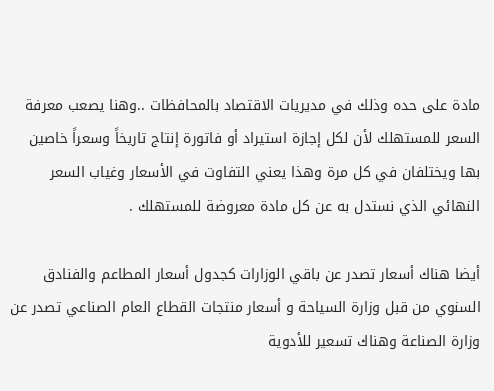مادة على حده وذلك في مديريات الاقتصاد بالمحافظات ..وهنا يصعب معرفة السعر للمستهلك لأن لكل إجازة استيراد أو فاتورة إنتاج تاريخاً وسعراً خاصين بها ويختلفان في كل مرة وهذا يعني التفاوت في الأسعار وغياب السعر النهائي الذي نستدل به عن كل مادة معروضة للمستهلك .

أيضا هناك أسعار تصدر عن باقي الوزارات كجدول أسعار المطاعم والفنادق السنوي من قبل وزارة السياحة و أسعار منتجات القطاع العام الصناعي تصدر عن وزارة الصناعة وهناك تسعير للأدوية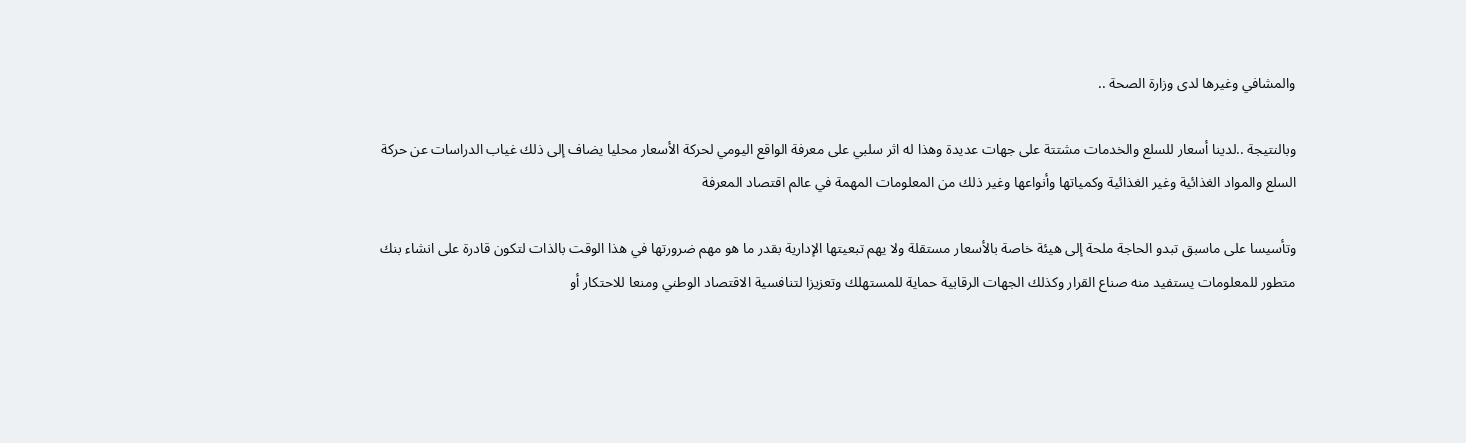والمشافي وغيرها لدى وزارة الصحة ..

وبالنتيجة ..لدينا أسعار للسلع والخدمات مشتتة على جهات عديدة وهذا له اثر سلبي على معرفة الواقع اليومي لحركة الأسعار محليا يضاف إلى ذلك غياب الدراسات عن حركة السلع والمواد الغذائية وغير الغذائية وكمياتها وأنواعها وغير ذلك من المعلومات المهمة في عالم اقتصاد المعرفة

وتأسيسا على ماسبق تبدو الحاجة ملحة إلى هيئة خاصة بالأسعار مستقلة ولا يهم تبعيتها الإدارية بقدر ما هو مهم ضرورتها في هذا الوقت بالذات لتكون قادرة على انشاء بنك متطور للمعلومات يستفيد منه صناع القرار وكذلك الجهات الرقابية حماية للمستهلك وتعزيزا لتنافسية الاقتصاد الوطني ومنعا للاحتكار أو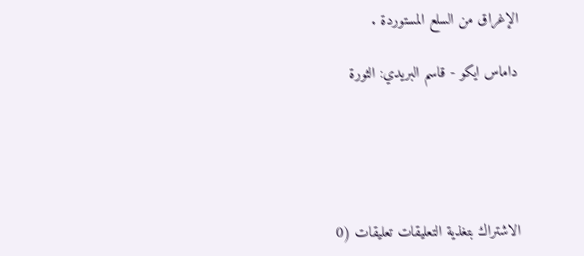الإغراق من السلع المستوردة .

داماس ايكو - قاسم البريدي: الثورة





الاشتراك بتغذية التعليقات تعليقات (0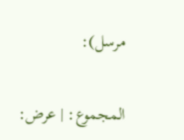مرسل):

المجموع: | عرض: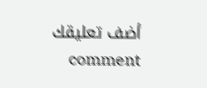أضف تعليقك comment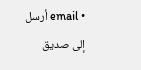• email أرسل إلى صديق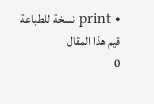• print نسخة للطباعة
قيم هذا المقال
0